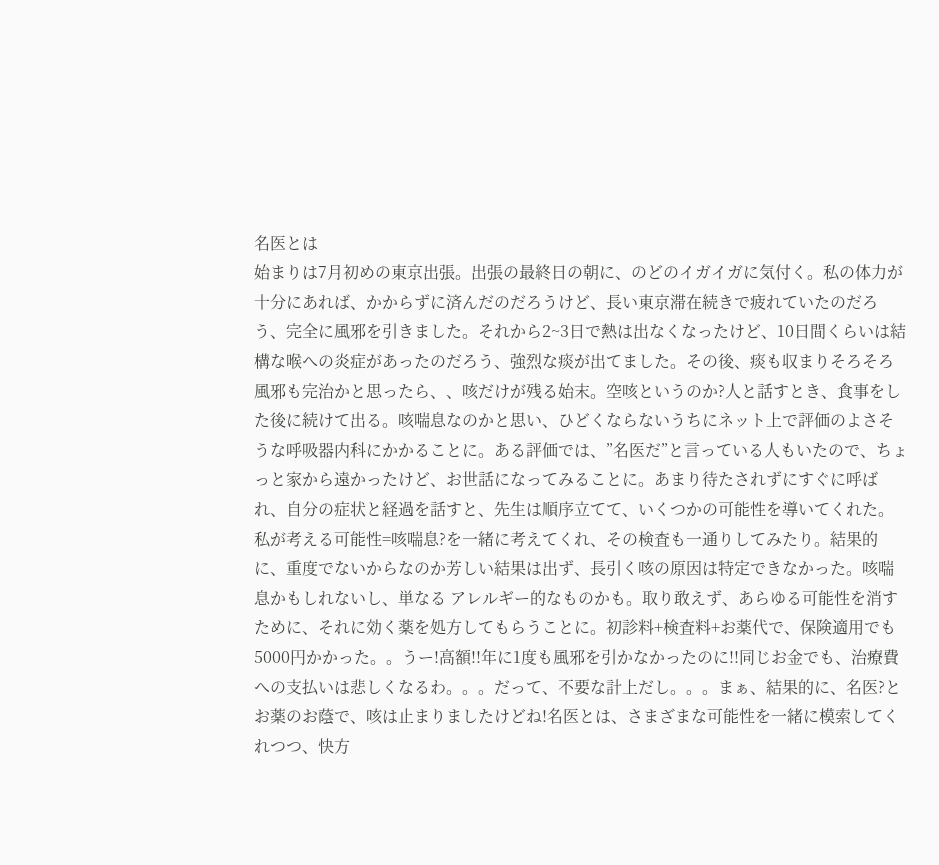名医とは
始まりは7月初めの東京出張。出張の最終日の朝に、のどのイガイガに気付く。私の体力が十分にあれば、かからずに済んだのだろうけど、長い東京滞在続きで疲れていたのだろう、完全に風邪を引きました。それから2~3日で熱は出なくなったけど、10日間くらいは結構な喉への炎症があったのだろう、強烈な痰が出てました。その後、痰も収まりそろそろ風邪も完治かと思ったら、、咳だけが残る始末。空咳というのか?人と話すとき、食事をした後に続けて出る。咳喘息なのかと思い、ひどくならないうちにネット上で評価のよさそうな呼吸器内科にかかることに。ある評価では、”名医だ”と言っている人もいたので、ちょっと家から遠かったけど、お世話になってみることに。あまり待たされずにすぐに呼ばれ、自分の症状と経過を話すと、先生は順序立てて、いくつかの可能性を導いてくれた。私が考える可能性=咳喘息?を一緒に考えてくれ、その検査も一通りしてみたり。結果的に、重度でないからなのか芳しい結果は出ず、長引く咳の原因は特定できなかった。咳喘息かもしれないし、単なる アレルギー的なものかも。取り敢えず、あらゆる可能性を消すために、それに効く薬を処方してもらうことに。初診料+検査料+お薬代で、保険適用でも5000円かかった。。うー!高額!!年に1度も風邪を引かなかったのに!!同じお金でも、治療費への支払いは悲しくなるわ。。。だって、不要な計上だし。。。まぁ、結果的に、名医?とお薬のお蔭で、咳は止まりましたけどね!名医とは、さまざまな可能性を一緒に模索してくれつつ、快方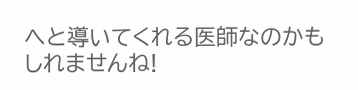へと導いてくれる医師なのかもしれませんね!